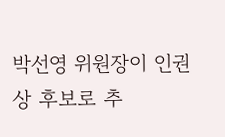박선영 위원장이 인권상 후보로 추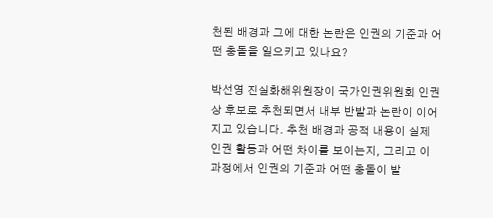천된 배경과 그에 대한 논란은 인권의 기준과 어떤 충돌을 일으키고 있나요?

박선영 진실화해위원장이 국가인권위원회 인권상 후보로 추천되면서 내부 반발과 논란이 이어지고 있습니다. 추천 배경과 공적 내용이 실제 인권 활동과 어떤 차이를 보이는지, 그리고 이 과정에서 인권의 기준과 어떤 충돌이 발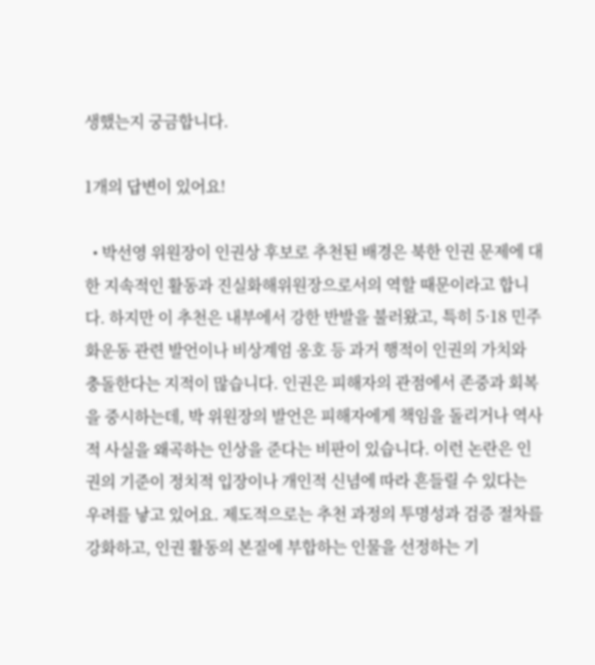생했는지 궁금합니다.

1개의 답변이 있어요!

  • 박선영 위원장이 인권상 후보로 추천된 배경은 북한 인권 문제에 대한 지속적인 활동과 진실화해위원장으로서의 역할 때문이라고 합니다. 하지만 이 추천은 내부에서 강한 반발을 불러왔고, 특히 5·18 민주화운동 관련 발언이나 비상계엄 옹호 등 과거 행적이 인권의 가치와 충돌한다는 지적이 많습니다. 인권은 피해자의 관점에서 존중과 회복을 중시하는데, 박 위원장의 발언은 피해자에게 책임을 돌리거나 역사적 사실을 왜곡하는 인상을 준다는 비판이 있습니다. 이런 논란은 인권의 기준이 정치적 입장이나 개인적 신념에 따라 흔들릴 수 있다는 우려를 낳고 있어요. 제도적으로는 추천 과정의 투명성과 검증 절차를 강화하고, 인권 활동의 본질에 부합하는 인물을 선정하는 기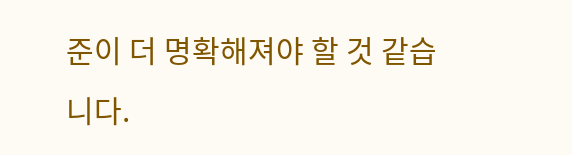준이 더 명확해져야 할 것 같습니다.